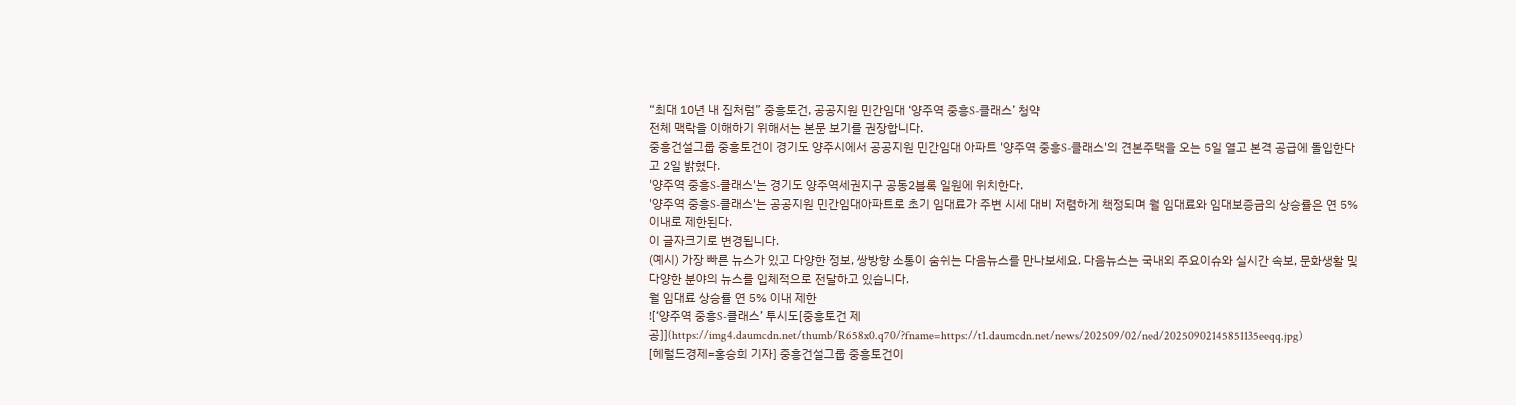“최대 10년 내 집처럼” 중흥토건, 공공지원 민간임대 ‘양주역 중흥S-클래스’ 청약
전체 맥락을 이해하기 위해서는 본문 보기를 권장합니다.
중흥건설그룹 중흥토건이 경기도 양주시에서 공공지원 민간임대 아파트 '양주역 중흥S-클래스'의 견본주택을 오는 5일 열고 본격 공급에 돌입한다고 2일 밝혔다.
'양주역 중흥S-클래스'는 경기도 양주역세권지구 공동2블록 일원에 위치한다.
'양주역 중흥S-클래스'는 공공지원 민간임대아파트로 초기 임대료가 주변 시세 대비 저렴하게 책정되며 월 임대료와 임대보증금의 상승률은 연 5% 이내로 제한된다.
이 글자크기로 변경됩니다.
(예시) 가장 빠른 뉴스가 있고 다양한 정보, 쌍방향 소통이 숨쉬는 다음뉴스를 만나보세요. 다음뉴스는 국내외 주요이슈와 실시간 속보, 문화생활 및 다양한 분야의 뉴스를 입체적으로 전달하고 있습니다.
월 임대료 상승률 연 5% 이내 제한
![‘양주역 중흥S-클래스’ 투시도[중흥토건 제공]](https://img4.daumcdn.net/thumb/R658x0.q70/?fname=https://t1.daumcdn.net/news/202509/02/ned/20250902145851135eeqq.jpg)
[헤럴드경제=홍승희 기자] 중흥건설그룹 중흥토건이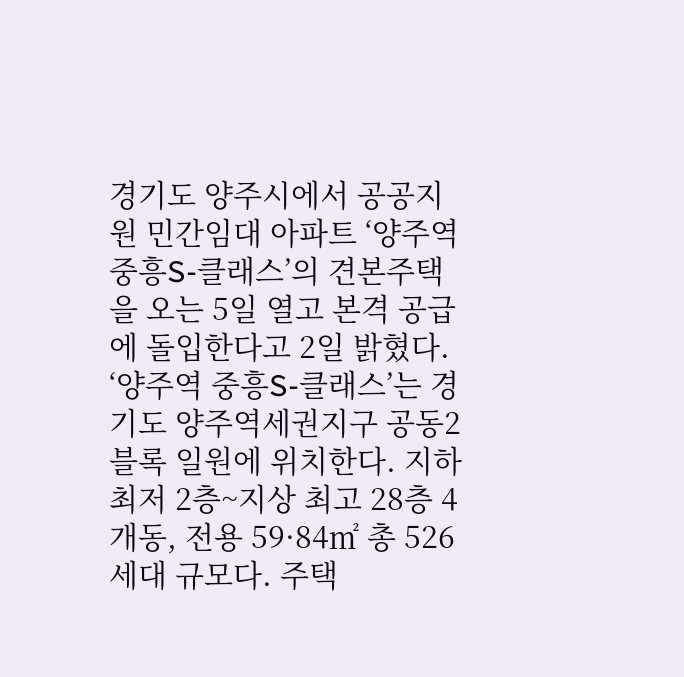경기도 양주시에서 공공지원 민간임대 아파트 ‘양주역 중흥S-클래스’의 견본주택을 오는 5일 열고 본격 공급에 돌입한다고 2일 밝혔다.
‘양주역 중흥S-클래스’는 경기도 양주역세권지구 공동2블록 일원에 위치한다. 지하 최저 2층~지상 최고 28층 4개동, 전용 59·84㎡ 총 526세대 규모다. 주택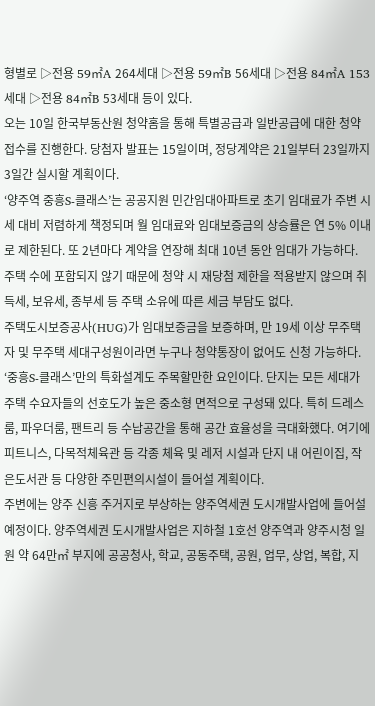형별로 ▷전용 59㎡A 264세대 ▷전용 59㎡B 56세대 ▷전용 84㎡A 153세대 ▷전용 84㎡B 53세대 등이 있다.
오는 10일 한국부동산원 청약홈을 통해 특별공급과 일반공급에 대한 청약 접수를 진행한다. 당첨자 발표는 15일이며, 정당계약은 21일부터 23일까지 3일간 실시할 계획이다.
‘양주역 중흥S-클래스’는 공공지원 민간임대아파트로 초기 임대료가 주변 시세 대비 저렴하게 책정되며 월 임대료와 임대보증금의 상승률은 연 5% 이내로 제한된다. 또 2년마다 계약을 연장해 최대 10년 동안 임대가 가능하다. 주택 수에 포함되지 않기 때문에 청약 시 재당첨 제한을 적용받지 않으며 취득세, 보유세, 종부세 등 주택 소유에 따른 세금 부담도 없다.
주택도시보증공사(HUG)가 임대보증금을 보증하며, 만 19세 이상 무주택자 및 무주택 세대구성원이라면 누구나 청약통장이 없어도 신청 가능하다.
‘중흥S-클래스’만의 특화설계도 주목할만한 요인이다. 단지는 모든 세대가 주택 수요자들의 선호도가 높은 중소형 면적으로 구성돼 있다. 특히 드레스룸, 파우더룸, 팬트리 등 수납공간을 통해 공간 효율성을 극대화했다. 여기에 피트니스, 다목적체육관 등 각종 체육 및 레저 시설과 단지 내 어린이집, 작은도서관 등 다양한 주민편의시설이 들어설 계획이다.
주변에는 양주 신흥 주거지로 부상하는 양주역세권 도시개발사업에 들어설 예정이다. 양주역세권 도시개발사업은 지하철 1호선 양주역과 양주시청 일원 약 64만㎡ 부지에 공공청사, 학교, 공동주택, 공원, 업무, 상업, 복합, 지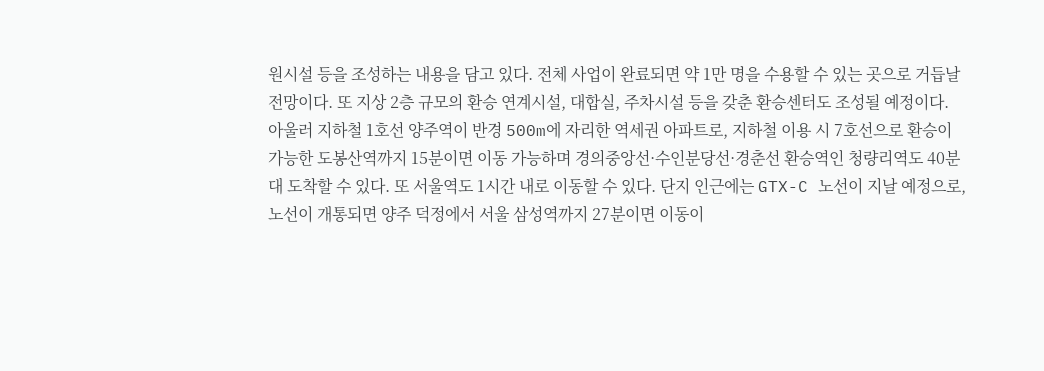원시설 등을 조성하는 내용을 담고 있다. 전체 사업이 완료되면 약 1만 명을 수용할 수 있는 곳으로 거듭날 전망이다. 또 지상 2층 규모의 환승 연계시설, 대합실, 주차시설 등을 갖춘 환승센터도 조성될 예정이다.
아울러 지하철 1호선 양주역이 반경 500m에 자리한 역세권 아파트로, 지하철 이용 시 7호선으로 환승이 가능한 도봉산역까지 15분이면 이동 가능하며 경의중앙선·수인분당선·경춘선 환승역인 청량리역도 40분대 도착할 수 있다. 또 서울역도 1시간 내로 이동할 수 있다. 단지 인근에는 GTX-C 노선이 지날 예정으로, 노선이 개통되면 양주 덕정에서 서울 삼성역까지 27분이면 이동이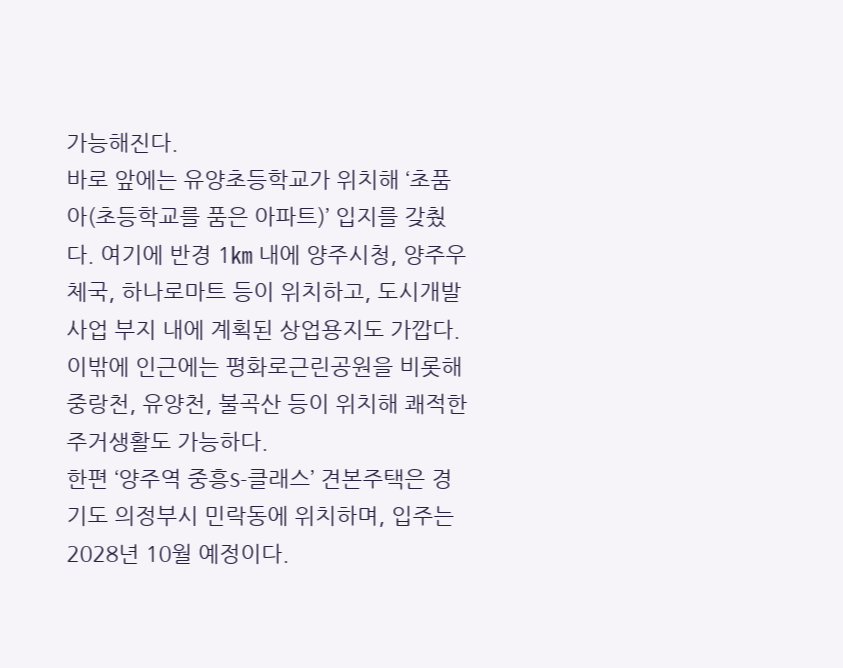가능해진다.
바로 앞에는 유양초등학교가 위치해 ‘초품아(초등학교를 품은 아파트)’ 입지를 갖췄다. 여기에 반경 1㎞ 내에 양주시청, 양주우체국, 하나로마트 등이 위치하고, 도시개발사업 부지 내에 계획된 상업용지도 가깝다. 이밖에 인근에는 평화로근린공원을 비롯해 중랑천, 유양천, 불곡산 등이 위치해 쾌적한 주거생활도 가능하다.
한편 ‘양주역 중흥S-클래스’ 견본주택은 경기도 의정부시 민락동에 위치하며, 입주는 2028년 10월 예정이다.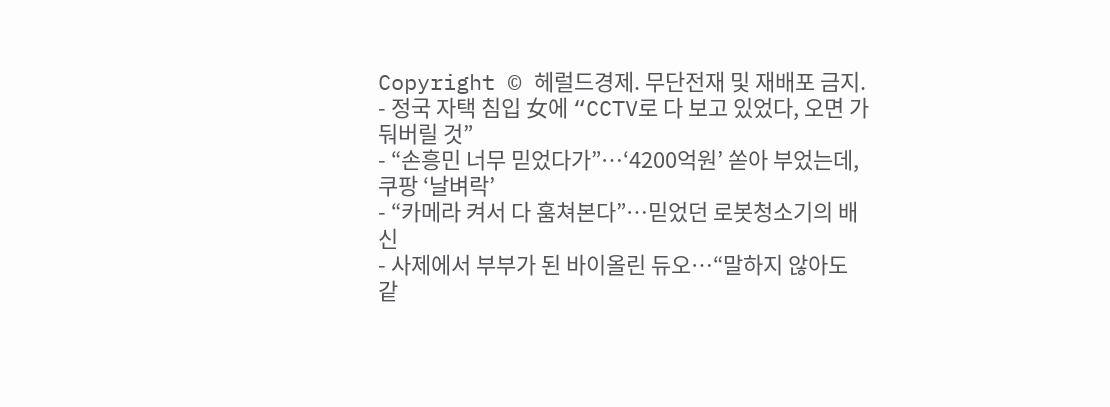Copyright © 헤럴드경제. 무단전재 및 재배포 금지.
- 정국 자택 침입 女에 “CCTV로 다 보고 있었다, 오면 가둬버릴 것”
- “손흥민 너무 믿었다가”…‘4200억원’ 쏟아 부었는데, 쿠팡 ‘날벼락’
- “카메라 켜서 다 훔쳐본다”…믿었던 로봇청소기의 배신
- 사제에서 부부가 된 바이올린 듀오…“말하지 않아도 같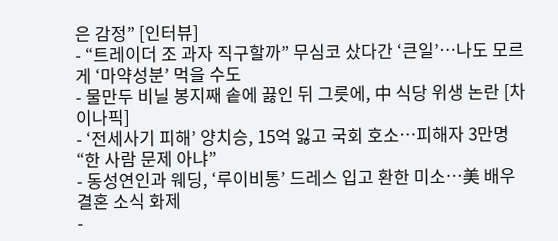은 감정” [인터뷰]
- “트레이더 조 과자 직구할까” 무심코 샀다간 ‘큰일’…나도 모르게 ‘마약성분’ 먹을 수도
- 물만두 비닐 봉지째 솥에 끓인 뒤 그릇에, 中 식당 위생 논란 [차이나픽]
- ‘전세사기 피해’ 양치승, 15억 잃고 국회 호소…피해자 3만명 “한 사람 문제 아냐”
- 동성연인과 웨딩, ‘루이비통’ 드레스 입고 환한 미소…美 배우 결혼 소식 화제
-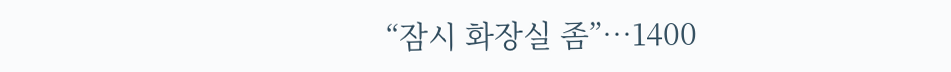“잠시 화장실 좀”…1400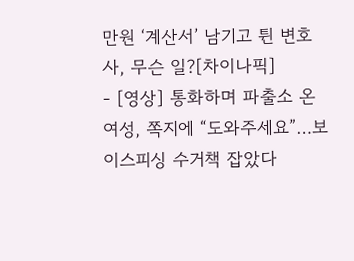만원 ‘계산서’ 남기고 튄 변호사, 무슨 일?[차이나픽]
- [영상] 통화하며 파출소 온 여성, 쪽지에 “도와주세요”…보이스피싱 수거책 잡았다